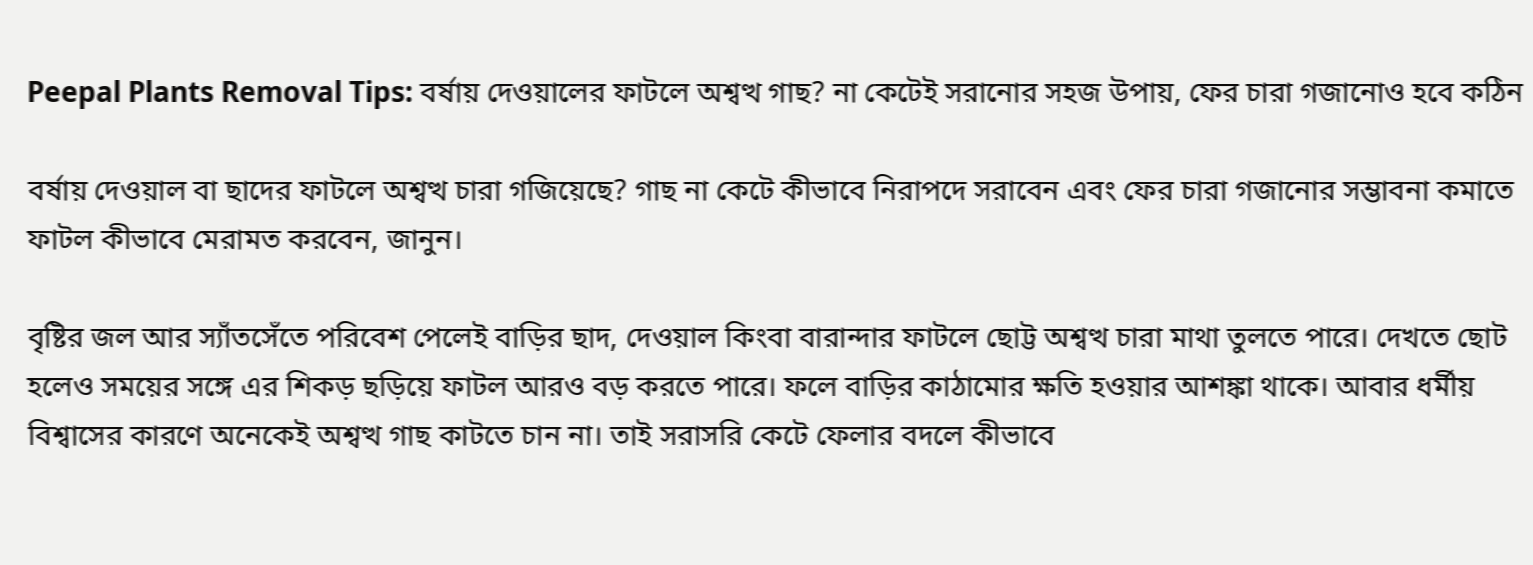Peepal Plants Removal Tips: বর্ষায় দেওয়ালের ফাটলে অশ্বত্থ গাছ? না কেটেই সরানোর সহজ উপায়, ফের চারা গজানোও হবে কঠিন

বর্ষায় দেওয়াল বা ছাদের ফাটলে অশ্বত্থ চারা গজিয়েছে? গাছ না কেটে কীভাবে নিরাপদে সরাবেন এবং ফের চারা গজানোর সম্ভাবনা কমাতে ফাটল কীভাবে মেরামত করবেন, জানুন।

বৃষ্টির জল আর স্যাঁতসেঁতে পরিবেশ পেলেই বাড়ির ছাদ, দেওয়াল কিংবা বারান্দার ফাটলে ছোট্ট অশ্বত্থ চারা মাথা তুলতে পারে। দেখতে ছোট হলেও সময়ের সঙ্গে এর শিকড় ছড়িয়ে ফাটল আরও বড় করতে পারে। ফলে বাড়ির কাঠামোর ক্ষতি হওয়ার আশঙ্কা থাকে। আবার ধর্মীয় বিশ্বাসের কারণে অনেকেই অশ্বত্থ গাছ কাটতে চান না। তাই সরাসরি কেটে ফেলার বদলে কীভাবে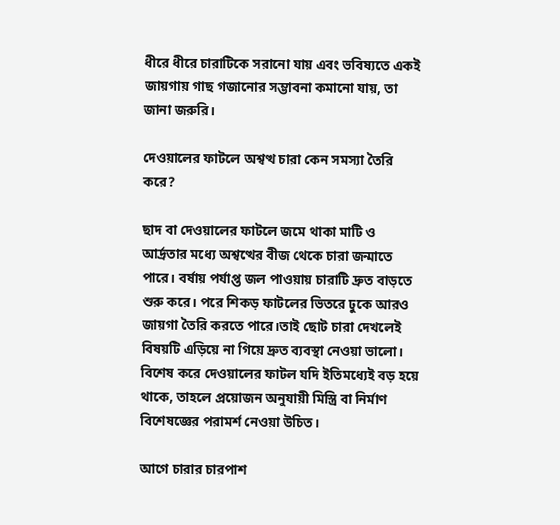ধীরে ধীরে চারাটিকে সরানো যায় এবং ভবিষ্যতে একই জায়গায় গাছ গজানোর সম্ভাবনা কমানো যায়, তা জানা জরুরি।

দেওয়ালের ফাটলে অশ্বত্থ চারা কেন সমস্যা তৈরি করে?

ছাদ বা দেওয়ালের ফাটলে জমে থাকা মাটি ও আর্দ্রতার মধ্যে অশ্বত্থের বীজ থেকে চারা জন্মাতে পারে। বর্ষায় পর্যাপ্ত জল পাওয়ায় চারাটি দ্রুত বাড়তে শুরু করে। পরে শিকড় ফাটলের ভিতরে ঢুকে আরও জায়গা তৈরি করতে পারে।তাই ছোট চারা দেখলেই বিষয়টি এড়িয়ে না গিয়ে দ্রুত ব্যবস্থা নেওয়া ভালো। বিশেষ করে দেওয়ালের ফাটল যদি ইতিমধ্যেই বড় হয়ে থাকে, তাহলে প্রয়োজন অনুযায়ী মিস্ত্রি বা নির্মাণ বিশেষজ্ঞের পরামর্শ নেওয়া উচিত।

আগে চারার চারপাশ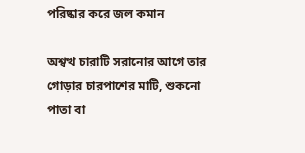পরিষ্কার করে জল কমান

অশ্বত্থ চারাটি সরানোর আগে তার গোড়ার চারপাশের মাটি, শুকনো পাতা বা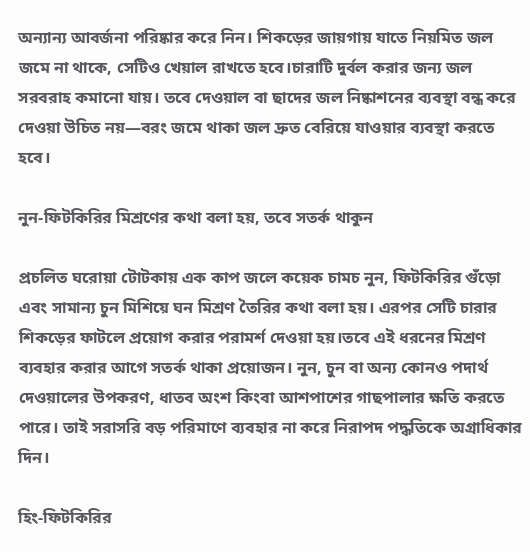অন্যান্য আবর্জনা পরিষ্কার করে নিন। শিকড়ের জায়গায় যাতে নিয়মিত জল জমে না থাকে, সেটিও খেয়াল রাখতে হবে।চারাটি দুর্বল করার জন্য জল সরবরাহ কমানো যায়। তবে দেওয়াল বা ছাদের জল নিষ্কাশনের ব্যবস্থা বন্ধ করে দেওয়া উচিত নয়—বরং জমে থাকা জল দ্রুত বেরিয়ে যাওয়ার ব্যবস্থা করতে হবে।

নুন-ফিটকিরির মিশ্রণের কথা বলা হয়, তবে সতর্ক থাকুন

প্রচলিত ঘরোয়া টোটকায় এক কাপ জলে কয়েক চামচ নুন, ফিটকিরির গুঁড়ো এবং সামান্য চুন মিশিয়ে ঘন মিশ্রণ তৈরির কথা বলা হয়। এরপর সেটি চারার শিকড়ের ফাটলে প্রয়োগ করার পরামর্শ দেওয়া হয়।তবে এই ধরনের মিশ্রণ ব্যবহার করার আগে সতর্ক থাকা প্রয়োজন। নুন, চুন বা অন্য কোনও পদার্থ দেওয়ালের উপকরণ, ধাতব অংশ কিংবা আশপাশের গাছপালার ক্ষতি করতে পারে। তাই সরাসরি বড় পরিমাণে ব্যবহার না করে নিরাপদ পদ্ধতিকে অগ্রাধিকার দিন।

হিং-ফিটকিরির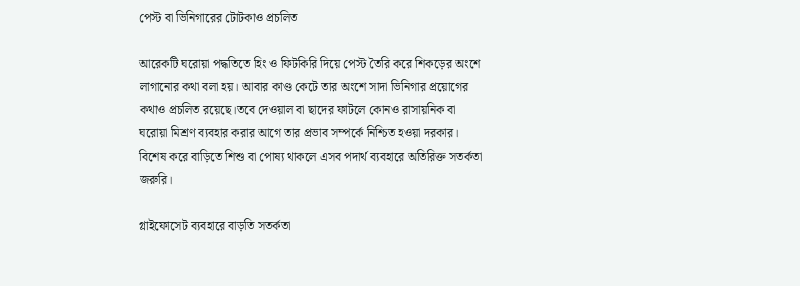পেস্ট বা ভিনিগারের টোটকাও প্রচলিত

আরেকটি ঘরোয়া পদ্ধতিতে হিং ও ফিটকিরি দিয়ে পেস্ট তৈরি করে শিকড়ের অংশে লাগানোর কথা বলা হয়। আবার কাণ্ড কেটে তার অংশে সাদা ভিনিগার প্রয়োগের কথাও প্রচলিত রয়েছে।তবে দেওয়াল বা ছাদের ফাটলে কোনও রাসায়নিক বা ঘরোয়া মিশ্রণ ব্যবহার করার আগে তার প্রভাব সম্পর্কে নিশ্চিত হওয়া দরকার। বিশেষ করে বাড়িতে শিশু বা পোষ্য থাকলে এসব পদার্থ ব্যবহারে অতিরিক্ত সতর্কতা জরুরি।

গ্লাইফোসেট ব্যবহারে বাড়তি সতর্কতা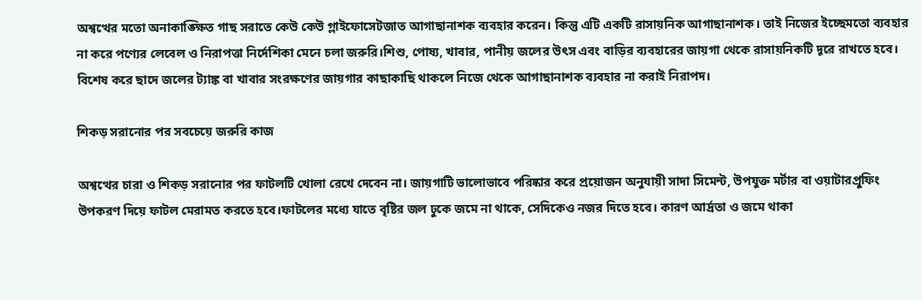অশ্বত্থের মতো অনাকাঙ্ক্ষিত গাছ সরাতে কেউ কেউ গ্লাইফোসেটজাত আগাছানাশক ব্যবহার করেন। কিন্তু এটি একটি রাসায়নিক আগাছানাশক। তাই নিজের ইচ্ছেমতো ব্যবহার না করে পণ্যের লেবেল ও নিরাপত্তা নির্দেশিকা মেনে চলা জরুরি।শিশু, পোষ্য, খাবার, পানীয় জলের উৎস এবং বাড়ির ব্যবহারের জায়গা থেকে রাসায়নিকটি দূরে রাখতে হবে। বিশেষ করে ছাদে জলের ট্যাঙ্ক বা খাবার সংরক্ষণের জায়গার কাছাকাছি থাকলে নিজে থেকে আগাছানাশক ব্যবহার না করাই নিরাপদ।

শিকড় সরানোর পর সবচেয়ে জরুরি কাজ

অশ্বত্থের চারা ও শিকড় সরানোর পর ফাটলটি খোলা রেখে দেবেন না। জায়গাটি ভালোভাবে পরিষ্কার করে প্রয়োজন অনুযায়ী সাদা সিমেন্ট, উপযুক্ত মর্টার বা ওয়াটারপ্রুফিং উপকরণ দিয়ে ফাটল মেরামত করতে হবে।ফাটলের মধ্যে যাতে বৃষ্টির জল ঢুকে জমে না থাকে, সেদিকেও নজর দিতে হবে। কারণ আর্দ্রতা ও জমে থাকা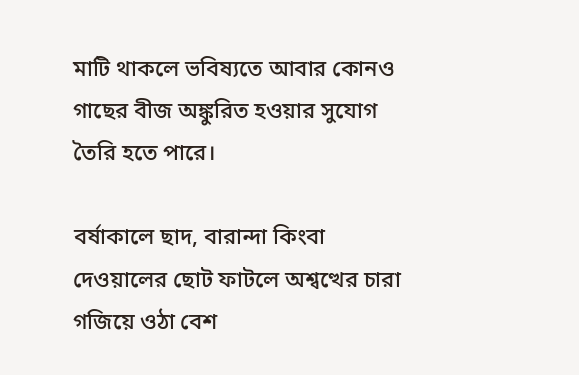মাটি থাকলে ভবিষ্যতে আবার কোনও গাছের বীজ অঙ্কুরিত হওয়ার সুযোগ তৈরি হতে পারে।

বর্ষাকালে ছাদ, বারান্দা কিংবা দেওয়ালের ছোট ফাটলে অশ্বত্থের চারা গজিয়ে ওঠা বেশ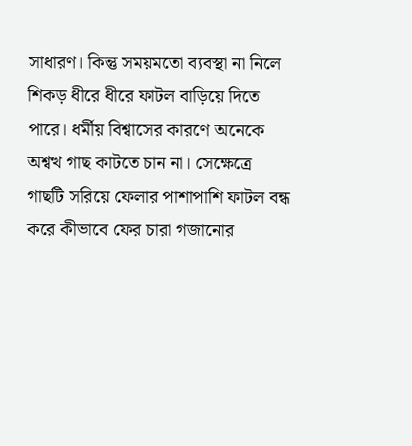সাধারণ। কিন্তু সময়মতো ব্যবস্থা না নিলে শিকড় ধীরে ধীরে ফাটল বাড়িয়ে দিতে পারে। ধর্মীয় বিশ্বাসের কারণে অনেকে অশ্বত্থ গাছ কাটতে চান না। সেক্ষেত্রে গাছটি সরিয়ে ফেলার পাশাপাশি ফাটল বন্ধ করে কীভাবে ফের চারা গজানোর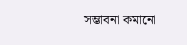সম্ভাবনা কমানো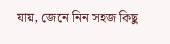যায়, জেনে নিন সহজ কিছু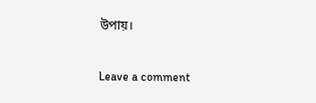উপায়।

Leave a comment